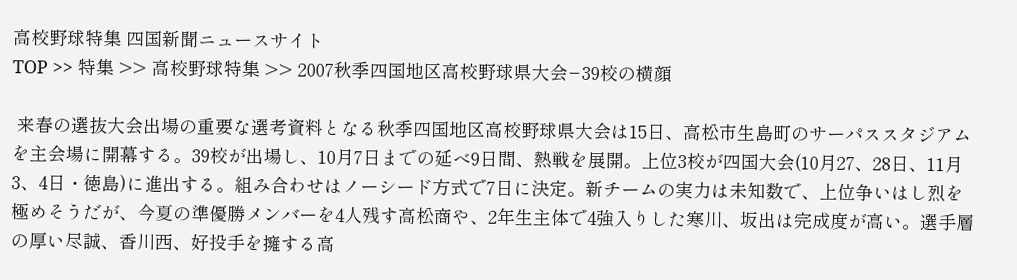高校野球特集 四国新聞ニュースサイト
TOP >> 特集 >> 高校野球特集 >> 2007秋季四国地区高校野球県大会−39校の横顔

 来春の選抜大会出場の重要な選考資料となる秋季四国地区高校野球県大会は15日、高松市生島町のサーパススタジアムを主会場に開幕する。39校が出場し、10月7日までの延べ9日間、熱戦を展開。上位3校が四国大会(10月27、28日、11月3、4日・徳島)に進出する。組み合わせはノーシード方式で7日に決定。新チームの実力は未知数で、上位争いはし烈を極めそうだが、今夏の準優勝メンバーを4人残す高松商や、2年生主体で4強入りした寒川、坂出は完成度が高い。選手層の厚い尽誠、香川西、好投手を擁する高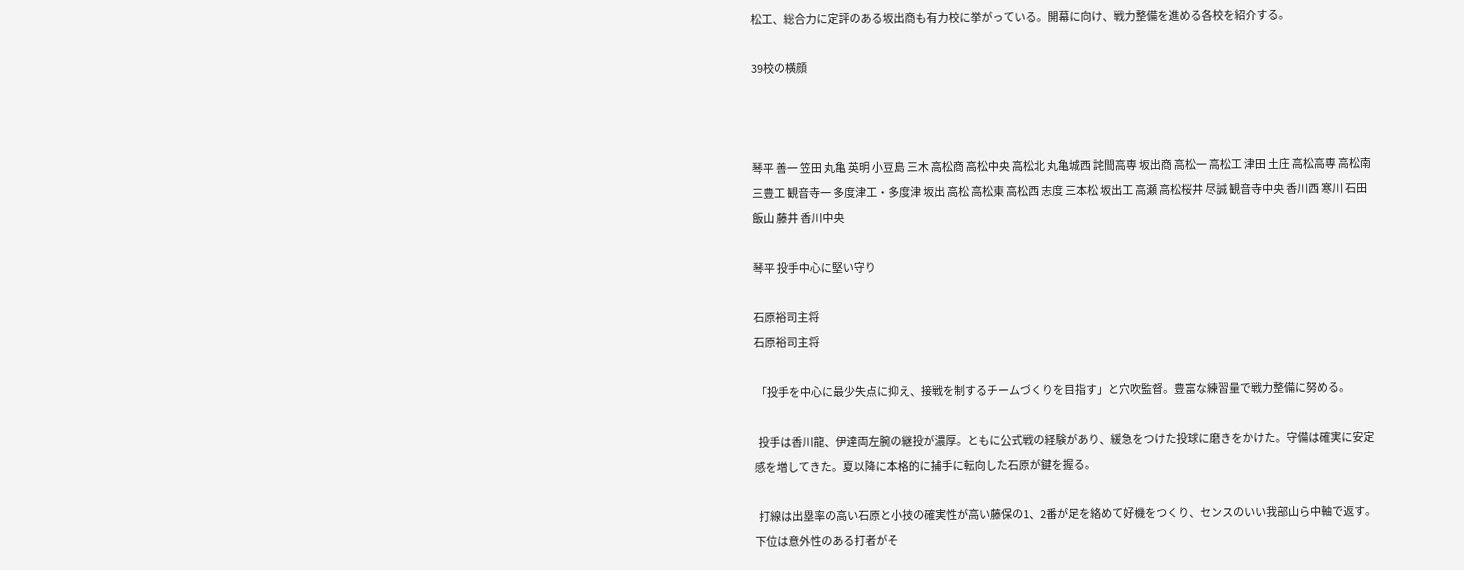松工、総合力に定評のある坂出商も有力校に挙がっている。開幕に向け、戦力整備を進める各校を紹介する。

39校の横顔



琴平 善一 笠田 丸亀 英明 小豆島 三木 高松商 高松中央 高松北 丸亀城西 詫間高専 坂出商 高松一 高松工 津田 土庄 高松高専 高松南 三豊工 観音寺一 多度津工・多度津 坂出 高松 高松東 高松西 志度 三本松 坂出工 高瀬 高松桜井 尽誠 観音寺中央 香川西 寒川 石田 飯山 藤井 香川中央

琴平 投手中心に堅い守り

石原裕司主将
石原裕司主将

 「投手を中心に最少失点に抑え、接戦を制するチームづくりを目指す」と穴吹監督。豊富な練習量で戦力整備に努める。

  投手は香川龍、伊達両左腕の継投が濃厚。ともに公式戦の経験があり、緩急をつけた投球に磨きをかけた。守備は確実に安定感を増してきた。夏以降に本格的に捕手に転向した石原が鍵を握る。

  打線は出塁率の高い石原と小技の確実性が高い藤保の1、2番が足を絡めて好機をつくり、センスのいい我部山ら中軸で返す。下位は意外性のある打者がそ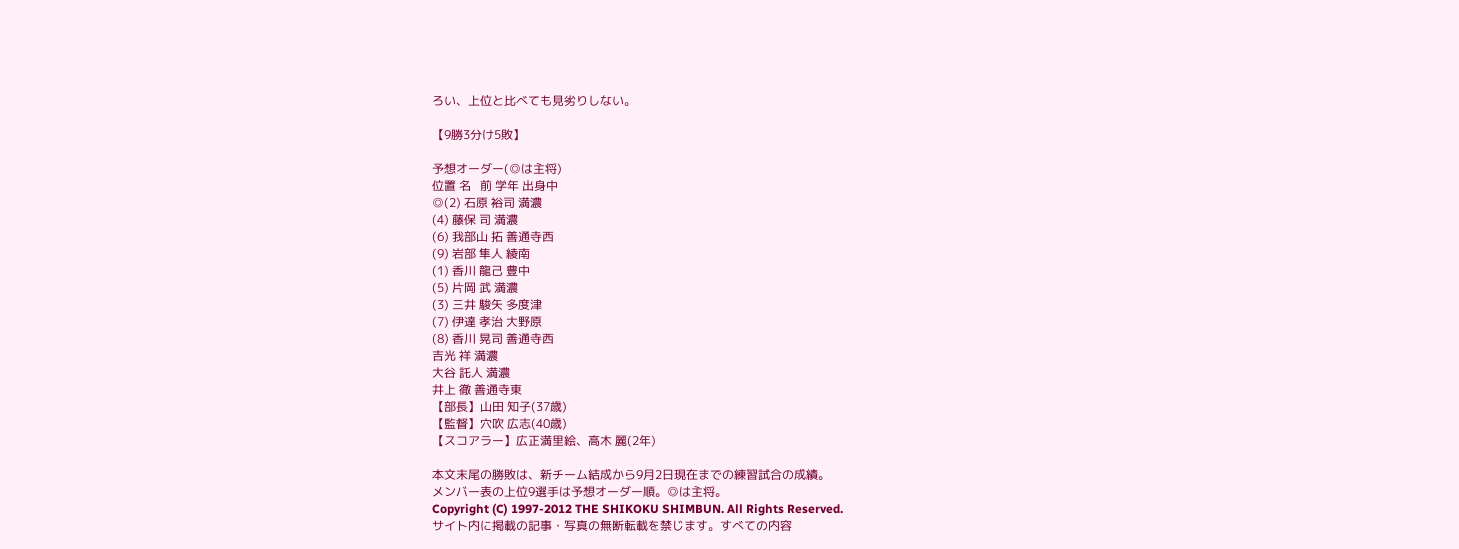ろい、上位と比べても見劣りしない。

【9勝3分け5敗】

予想オーダー(◎は主将)
位置 名   前 学年 出身中
◎(2) 石原 裕司 満濃
(4) 藤保 司 満濃
(6) 我部山 拓 善通寺西
(9) 岩部 隼人 綾南
(1) 香川 龍己 豊中
(5) 片岡 武 満濃
(3) 三井 駿矢 多度津
(7) 伊達 孝治 大野原
(8) 香川 晃司 善通寺西
吉光 祥 満濃
大谷 託人 満濃
井上 徹 善通寺東
【部長】山田 知子(37歳)
【監督】穴吹 広志(40歳)
【スコアラー】広正満里絵、高木 麗(2年)

本文末尾の勝敗は、新チーム結成から9月2日現在までの練習試合の成績。
メンバー表の上位9選手は予想オーダー順。◎は主将。
Copyright (C) 1997-2012 THE SHIKOKU SHIMBUN. All Rights Reserved.
サイト内に掲載の記事・写真の無断転載を禁じます。すべての内容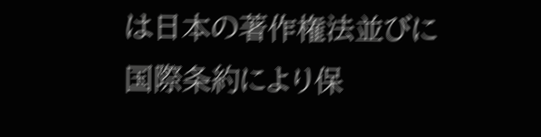は日本の著作権法並びに国際条約により保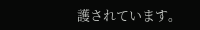護されています。